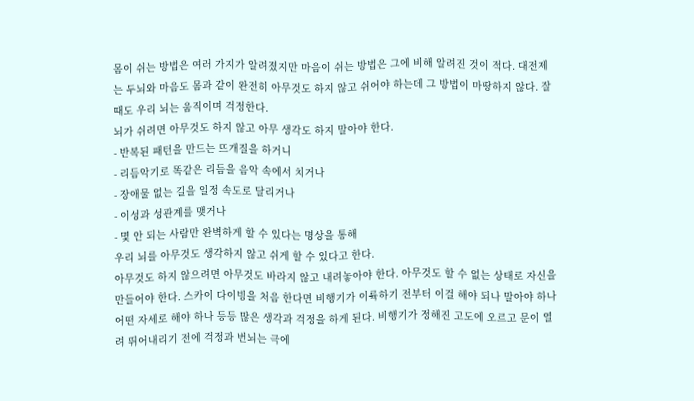몸이 쉬는 방법은 여러 가지가 알려졌지만 마음이 쉬는 방법은 그에 비해 알려진 것이 적다. 대전제는 두뇌와 마음도 몸과 같이 완전히 아무것도 하지 않고 쉬어야 하는데 그 방법이 마땅하지 않다. 잘 때도 우리 뇌는 움직이며 걱정한다.
뇌가 쉬려면 아무것도 하지 않고 아무 생각도 하지 말아야 한다.
- 반복된 패턴을 만드는 뜨개질을 하거니
- 리듬악기로 똑같은 리듬을 음악 속에서 치거나
- 장애물 없는 길을 일정 속도로 달리거나
- 이성과 성관계를 맺거나
- 몇 안 되는 사람만 완벽하게 할 수 있다는 명상을 통해
우리 뇌를 아무것도 생각하지 않고 쉬게 할 수 있다고 한다.
아무것도 하지 않으려면 아무것도 바라지 않고 내려놓아야 한다. 아무것도 할 수 없는 상태로 자신을 만들어야 한다. 스카이 다이빙을 처음 한다면 비행기가 이륙하기 전부터 이걸 해야 되나 말아야 하나 어떤 자세로 해야 하나 등등 많은 생각과 걱정을 하게 된다. 비행기가 정해진 고도에 오르고 문이 열려 뛰어내리기 전에 걱정과 번뇌는 극에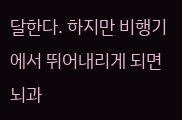달한다. 하지만 비행기에서 뛰어내리게 되면 뇌과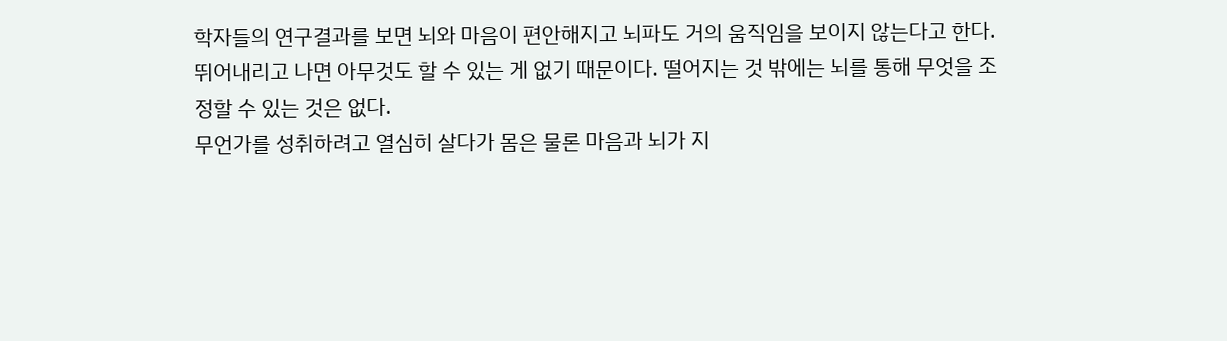학자들의 연구결과를 보면 뇌와 마음이 편안해지고 뇌파도 거의 움직임을 보이지 않는다고 한다. 뛰어내리고 나면 아무것도 할 수 있는 게 없기 때문이다. 떨어지는 것 밖에는 뇌를 통해 무엇을 조정할 수 있는 것은 없다.
무언가를 성취하려고 열심히 살다가 몸은 물론 마음과 뇌가 지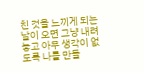친 것을 느끼게 되는 날이 오면 그냥 내려놓고 아무 생각이 없도록 나를 만들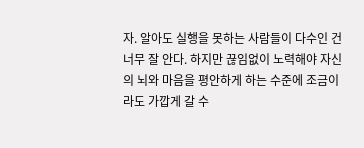자. 알아도 실행을 못하는 사람들이 다수인 건 너무 잘 안다. 하지만 끊임없이 노력해야 자신의 뇌와 마음을 평안하게 하는 수준에 조금이라도 가깝게 갈 수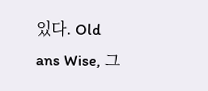있다. Old ans Wise, 그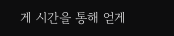게 시간을 통해 얻게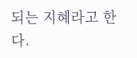되는 지혜라고 한다.